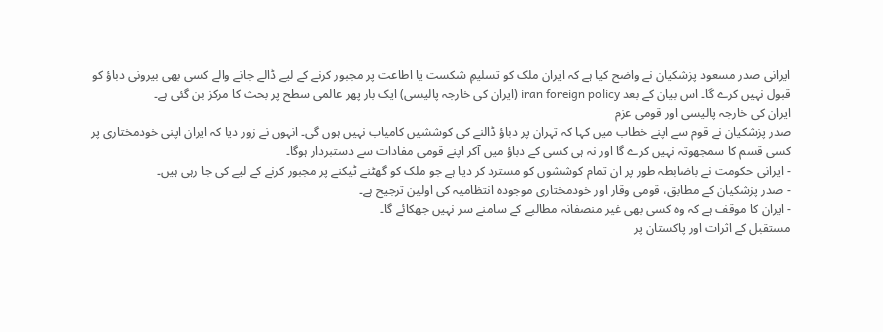ایرانی صدر مسعود پزشکیان نے واضح کیا ہے کہ ایران ملک کو تسلیمِ شکست یا اطاعت پر مجبور کرنے کے لیے ڈالے جانے والے کسی بھی بیرونی دباؤ کو قبول نہیں کرے گا۔ اس بیان کے بعد iran foreign policy (ایران کی خارجہ پالیسی) ایک بار پھر عالمی سطح پر بحث کا مرکز بن گئی ہے۔
ایران کی خارجہ پالیسی اور قومی عزم
صدر پزشکیان نے قوم سے اپنے خطاب میں کہا کہ تہران پر دباؤ ڈالنے کی کوششیں کامیاب نہیں ہوں گی۔ انہوں نے زور دیا کہ ایران اپنی خودمختاری پر کسی قسم کا سمجھوتہ نہیں کرے گا اور نہ ہی کسی کے دباؤ میں آکر اپنے قومی مفادات سے دستبردار ہوگا۔
- ایرانی حکومت نے باضابطہ طور پر ان تمام کوششوں کو مسترد کر دیا ہے جو ملک کو گھٹنے ٹیکنے پر مجبور کرنے کے لیے کی جا رہی ہیں۔
- صدر پزشکیان کے مطابق، قومی وقار اور خودمختاری موجودہ انتظامیہ کی اولین ترجیح ہے۔
- ایران کا موقف ہے کہ وہ کسی بھی غیر منصفانہ مطالبے کے سامنے سر نہیں جھکائے گا۔
مستقبل کے اثرات اور پاکستان پر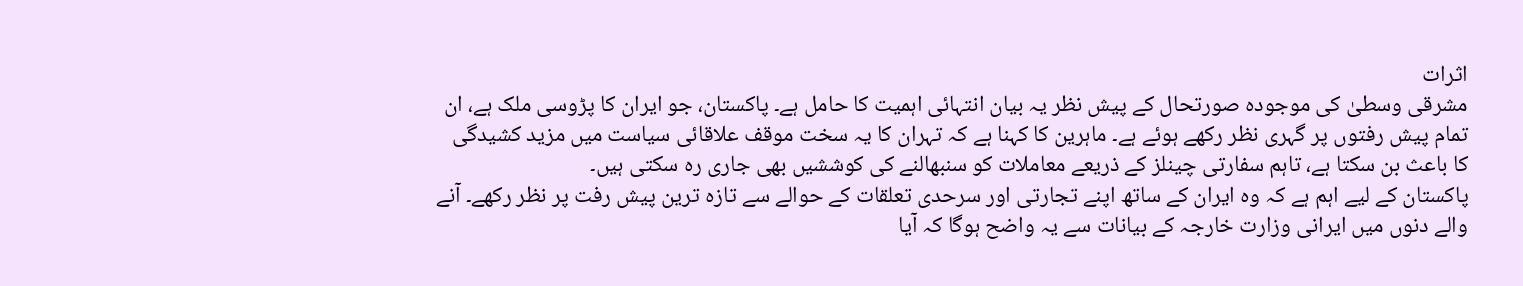اثرات
مشرقی وسطیٰ کی موجودہ صورتحال کے پیش نظر یہ بیان انتہائی اہمیت کا حامل ہے۔ پاکستان، جو ایران کا پڑوسی ملک ہے، ان تمام پیش رفتوں پر گہری نظر رکھے ہوئے ہے۔ ماہرین کا کہنا ہے کہ تہران کا یہ سخت موقف علاقائی سیاست میں مزید کشیدگی کا باعث بن سکتا ہے، تاہم سفارتی چینلز کے ذریعے معاملات کو سنبھالنے کی کوششیں بھی جاری رہ سکتی ہیں۔
پاکستان کے لیے اہم ہے کہ وہ ایران کے ساتھ اپنے تجارتی اور سرحدی تعلقات کے حوالے سے تازہ ترین پیش رفت پر نظر رکھے۔ آنے والے دنوں میں ایرانی وزارت خارجہ کے بیانات سے یہ واضح ہوگا کہ آیا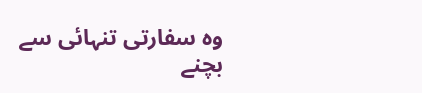وہ سفارتی تنہائی سے بچنے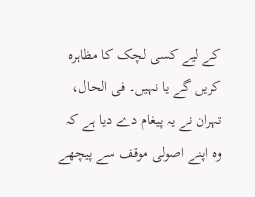کے لیے کسی لچک کا مظاہرہ کریں گے یا نہیں۔ فی الحال، تہران نے یہ پیغام دے دیا ہے کہ وہ اپنے اصولی موقف سے پیچھے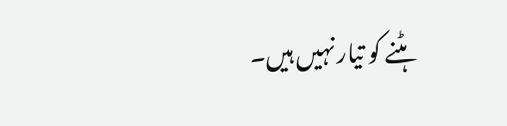ہٹنے کو تیار نہیں ہیں۔